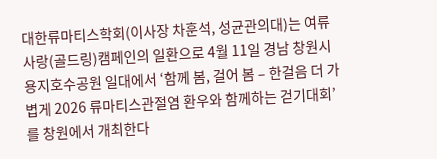대한류마티스학회(이사장 차훈석, 성균관의대)는 여류사랑(골드링)캠페인의 일환으로 4월 11일 경남 창원시 용지호수공원 일대에서 ‘함께 봄, 걸어 봄 – 한걸음 더 가볍게 2026 류마티스관절염 환우와 함께하는 걷기대회’를 창원에서 개최한다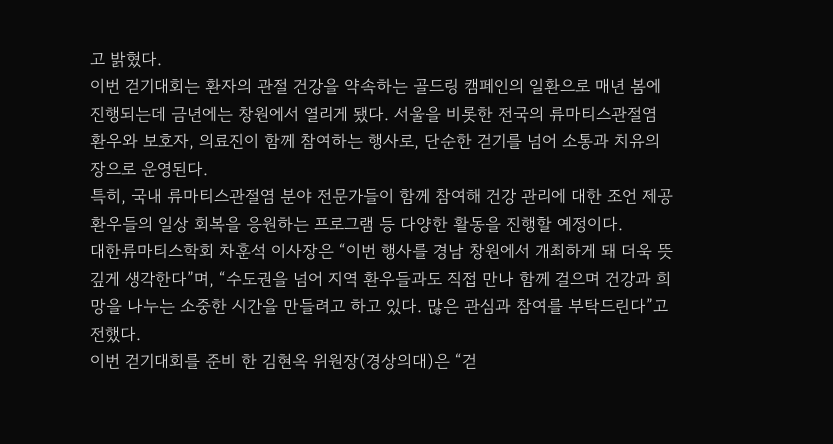고 밝혔다.
이번 걷기대회는 환자의 관절 건강을 약속하는 골드링 캠페인의 일환으로 매년 봄에 진행되는데 금년에는 창원에서 열리게 됐다. 서울을 비롯한 전국의 류마티스관절염 환우와 보호자, 의료진이 함께 참여하는 행사로, 단순한 걷기를 넘어 소통과 치유의 장으로 운영된다.
특히, 국내 류마티스관절염 분야 전문가들이 함께 참여해 건강 관리에 대한 조언 제공 환우들의 일상 회복을 응원하는 프로그램 등 다양한 활동을 진행할 예정이다.
대한류마티스학회 차훈석 이사장은 “이번 행사를 경남 창원에서 개최하게 돼 더욱 뜻깊게 생각한다”며, “수도권을 넘어 지역 환우들과도 직접 만나 함께 걸으며 건강과 희망을 나누는 소중한 시간을 만들려고 하고 있다. 많은 관심과 참여를 부탁드린다”고 전했다.
이번 걷기대회를 준비 한 김현옥 위원장(경상의대)은 “걷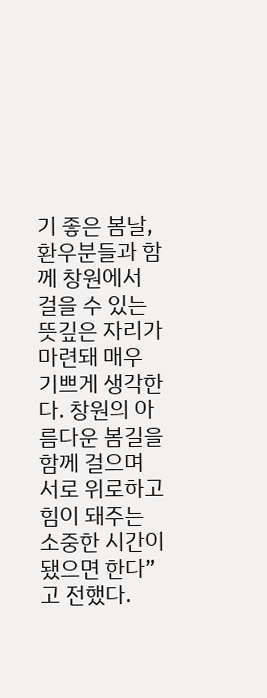기 좋은 봄날, 환우분들과 함께 창원에서 걸을 수 있는 뜻깊은 자리가 마련돼 매우 기쁘게 생각한다. 창원의 아름다운 봄길을 함께 걸으며 서로 위로하고 힘이 돼주는 소중한 시간이 됐으면 한다”고 전했다.